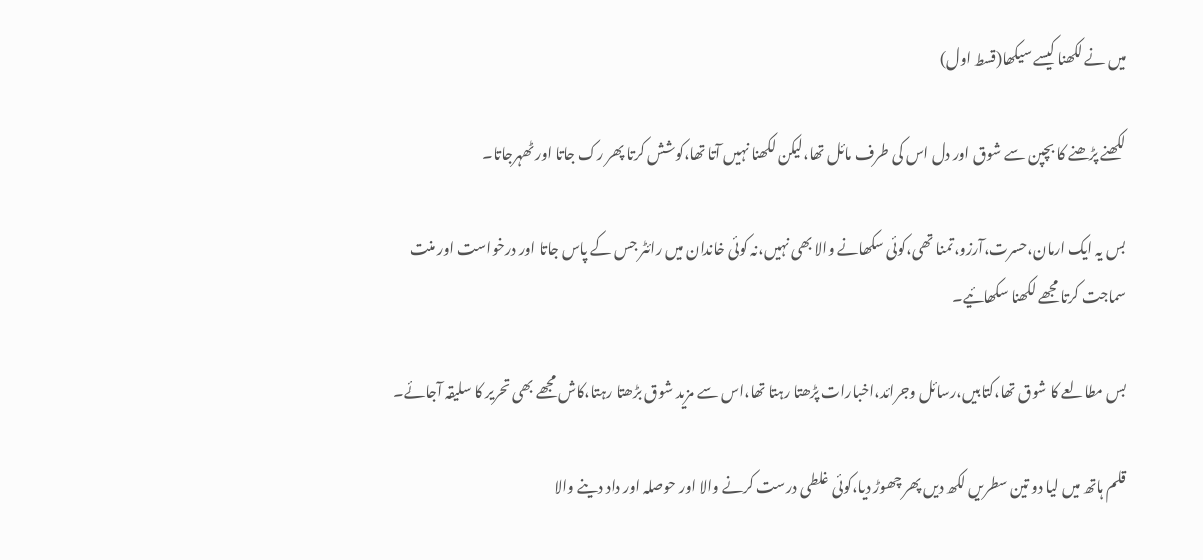میں نے لکھنا کیسے سیکھا(قسط اول)

لکھنے پڑھنے کا بچپن سے شوق اور دل اس کی طرف مائل تھا،لیکن لکھنا نہیں آتا تھا،کوشش کرتا پھر رک جاتا اور ٹھہرجاتا۔

بس یہ ایک ارمان،حسرت،آرزو،تمنا تھی،کوئی سکھانے والا بھی نہیں،نہ کوئی خاندان میں رائٹر جس کے پاس جاتا اور درخواست اور منت سماجت کرتا مجھے لکھنا سکھائیے۔

بس مطالعے کا شوق تھا،کتابیں،رسائل وجرائد،اخبارات پڑھتا رہتا تھا،اس سے مزید شوق بڑھتا رہتا،کاش مجھے بھی تحریر کا سلیقہ آجائے۔

قلم ہاتھ میں لیا دو تین سطریں لکھ دیں پھر چھوڑ دیا،کوئی غلطی درست کرنے والا اور حوصلہ اور داد دینے والا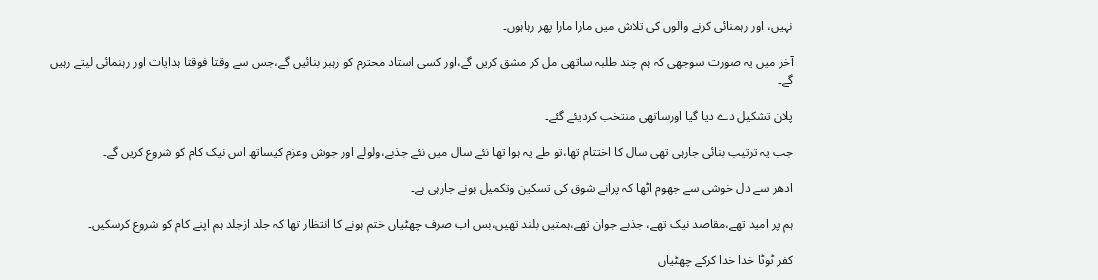نہیں، اور رہمنائی کرنے والوں کی تلاش میں مارا مارا پھر رہاہوں۔

آخر میں یہ صورت سوجھی کہ ہم چند طلبہ ساتھی مل کر مشق کریں گے،اور کسی استاد محترم کو رہبر بنائیں گے،جس سے وقتا فوقتا ہدایات اور رہنمائی لیتے رہیں گے۔

پلان تشکیل دے دیا گیا اورساتھی منتخب کردیئے گئے۔

جب یہ ترتیب بنائی جارہی تھی سال کا اختتام تھا،تو طے یہ ہوا تھا نئے سال میں نئے جذبے،ولولے اور جوش وعزم کیساتھ اس نیک کام کو شروع کریں گے۔

ادھر سے دل خوشی سے جھوم اٹھا کہ پرانے شوق کی تسکین وتکمیل ہونے جارہی ہے۔

ہم پر امید تھے،مقاصد نیک تھے، جذبے جوان تھے،ہمتیں بلند تھیں،بس اب صرف چھٹیاں ختم ہونے کا انتظار تھا کہ جلد ازجلد ہم اپنے کام کو شروع کرسکیں۔

کفر ٹوٹا خدا خدا کرکے چھٹیاں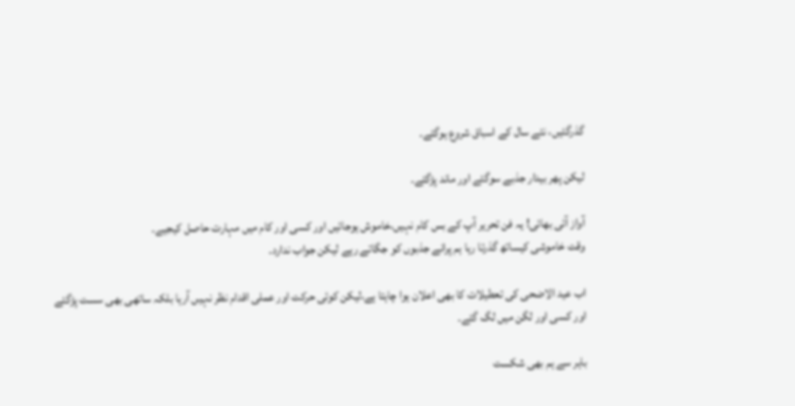گذرگئیں، نئے سال کے اسباق شروع ہوگئے۔

لیکن پھر بیدار جذبے سوگئے اور ماند پڑگئے۔

آواز آئی بھائی! یہ فن تحریر آپ کے بس کام نہیں،خاموش ہوجائیں اور کسی اور کام میں مہارت حاصل کیجیے۔
وقت خاموشی کیساتھ گذرتا رہا ہم پرانے جذبوں کو جگاتے رہے لیکن جواب ندارد۔

اب عید الاضحی کی تعطیلات کا بھی اعلان ہوا چاہتا ہے،لیکن کوئی حرکت اور عملی اقدام نظر نہیں آرہا بلکہ ساتھی بھی سست پڑگئے اور کسی اور لگن میں لگ گئے۔

باہر سے ہم بھی شکست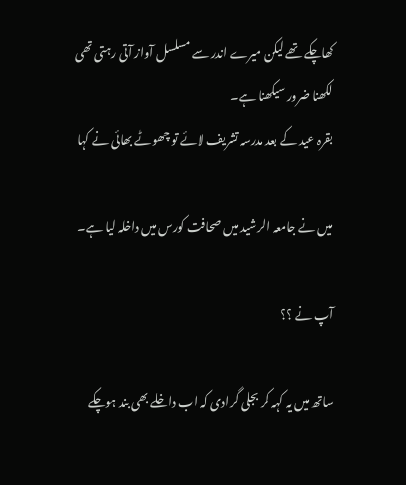کھاچکے تھے لیکن میرے اندر سے مسلسل آواز آتی رہتی تھی لکھنا ضرور سیکھنا ہے۔
بقرہ عید کے بعد مدرسہ تشریف لائے تو چھوٹے بھائی نے کہا

میں نے جامعہ الرشید میں صحافت کورس میں داخلہ لیا ہے۔

آپ نے ؟؟

ساتھ میں یہ کہہ کر بجلی گرادی کہ اب داخلے بھی بند ہوچکے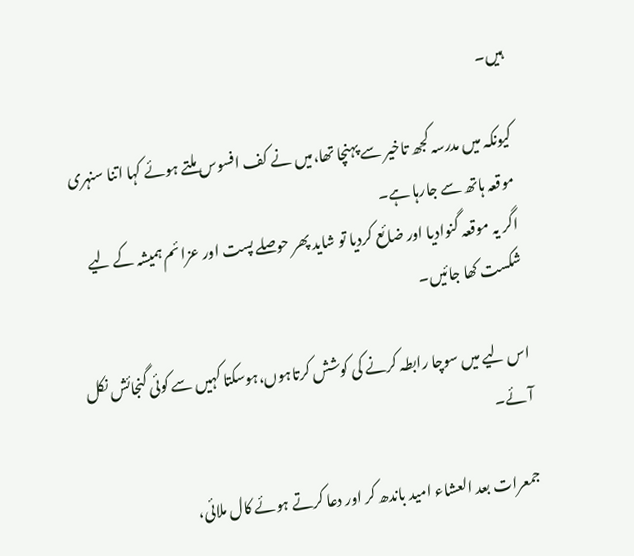ہیں۔

کیونکہ میں مدرسہ کجھ تاخیر سے پہنچا تھا،میں نے کف افسوس ملتے ہوئے کہا اتنا سنہری موقعہ ہاتھ سے جارہا ہے۔
اگر یہ موقعہ گنوادیا اور ضائع کردیا تو شاید پھر حوصلے پست اور عزائم ہمیشہ کے لیے شکست کھا جائیں۔

اس لیے میں سوچا رابطہ کرنے کی کوشش کرتاہوں،ہوسکتا کہیں سے کوئی گنجائش نکل آئے۔

جمعرات بعد العشاء امید باندھ کر اور دعا کرتے ہوئے کال ملائی،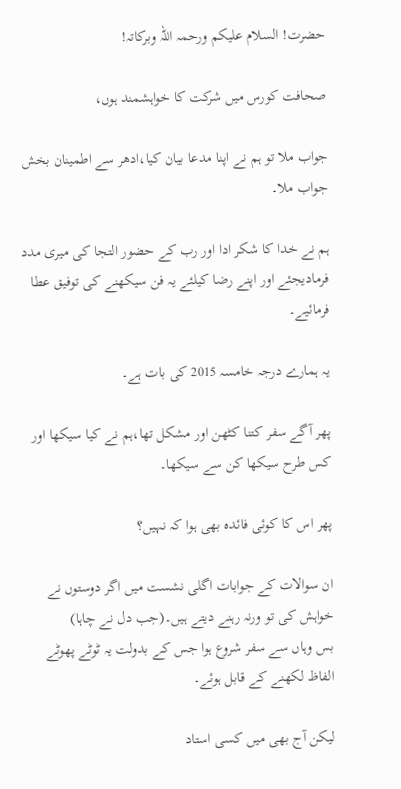حضرت! السلام علیکم ورحمہ اللہ وبرکاتہ!

صحافت کورس میں شرکت کا خواہشمند ہوں،

جواب ملا تو ہم نے اپنا مدعا بیان کیا،ادھر سے اطمینان بخش جواب ملا۔

ہم نے خدا کا شکر ادا اور رب کے حضور التجا کی میری مدد فرمادیجئے اور اپنے رضا کیلئے یہ فن سیکھنے کی توفیق عطا فرمائیے۔

یہ ہمارے درجہ خامسہ 2015 کی بات ہے۔

پھر آگے سفر کتنا کٹھن اور مشکل تھا،ہم نے کیا سیکھا اور کس طرح سیکھا کن سے سیکھا۔

پھر اس کا کوئی فائدہ بھی ہوا کہ نہیں؟

ان سوالات کے جوابات اگلی نشست میں اگر دوستوں نے خواہش کی تو ورنہ رہنے دیتے ہیں۔(جب دل نے چاہا)
بس وہاں سے سفر شروع ہوا جس کے بدولت یہ ٹوٹے پھوٹے الفاظ لکھنے کے قابل ہوئے۔

لیکن آج بھی میں کسی استاد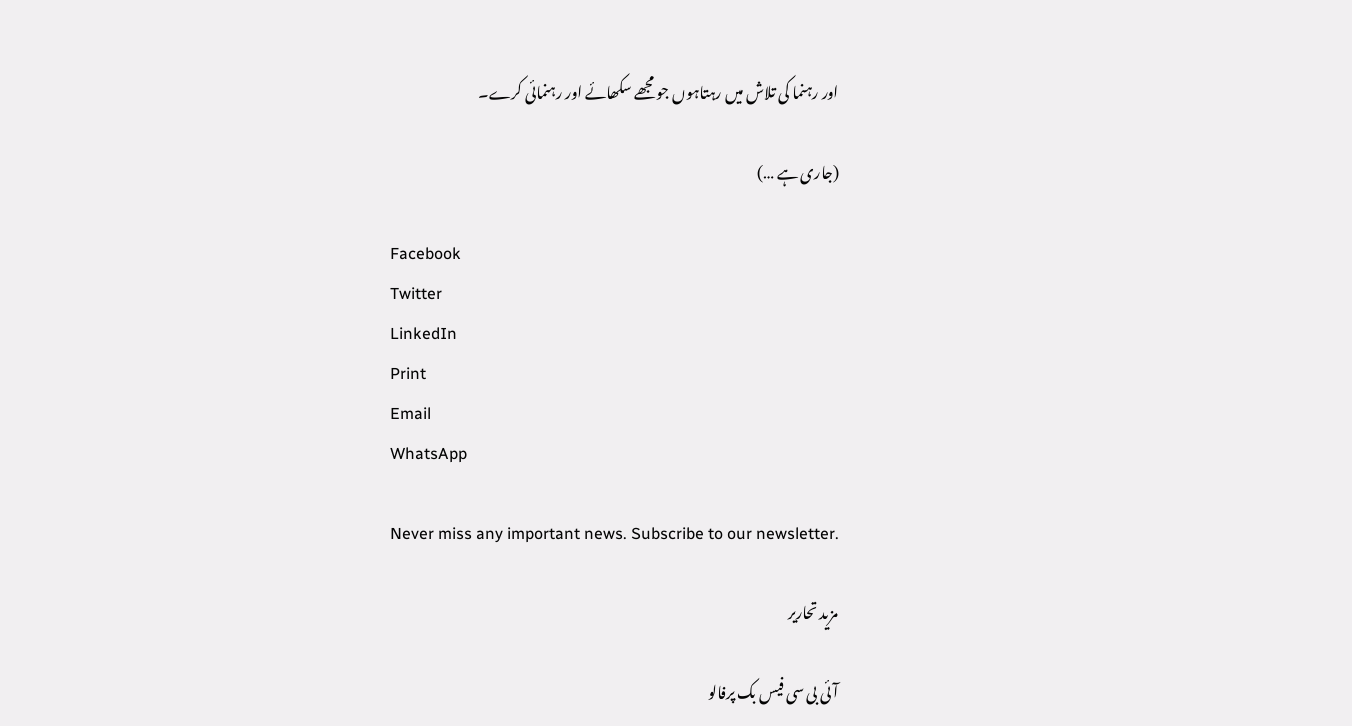اور رہنما کی تلاش میں رہتاہوں جو مجھے سکھائے اور رہنمائی کرے۔

(جاری ہے …)

Facebook
Twitter
LinkedIn
Print
Email
WhatsApp

Never miss any important news. Subscribe to our newsletter.

مزید تحاریر

آئی بی سی فیس بک پرفالو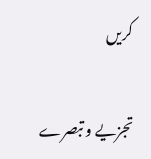کریں

تجزیے و تبصرے